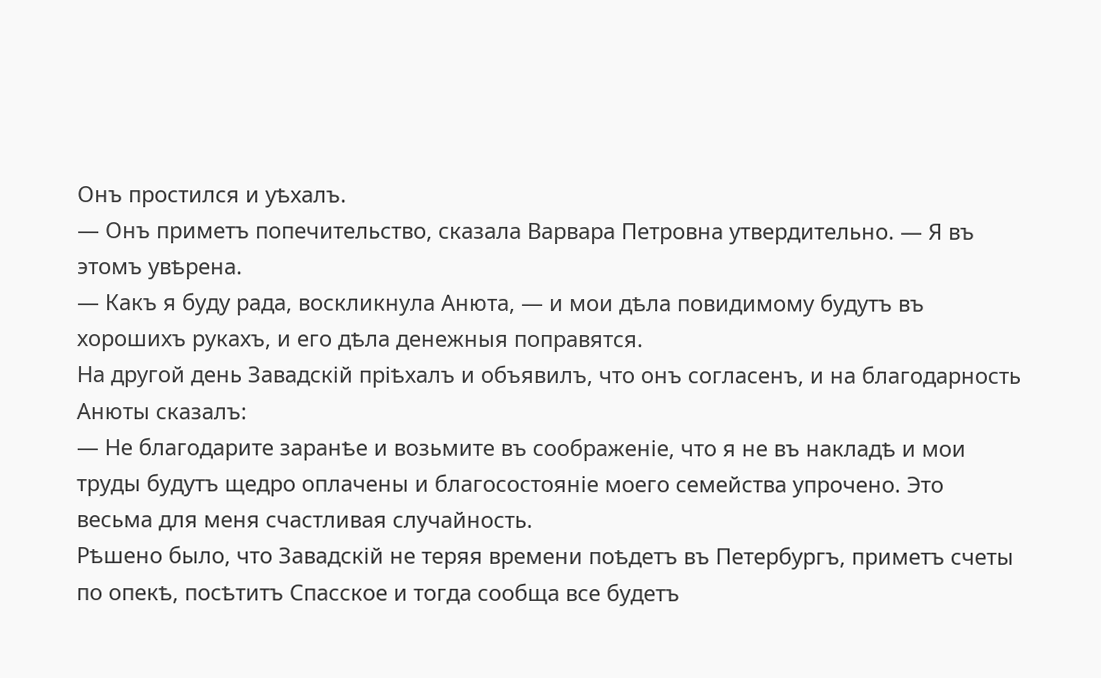Онъ простился и уѣхалъ.
— Онъ приметъ попечительство, сказала Варвара Петровна утвердительно. — Я въ этомъ увѣрена.
— Какъ я буду рада, воскликнула Анюта, — и мои дѣла повидимому будутъ въ хорошихъ рукахъ, и его дѣла денежныя поправятся.
На другой день Завадскій пріѣхалъ и объявилъ, что онъ согласенъ, и на благодарность Анюты сказалъ:
— Не благодарите заранѣе и возьмите въ соображеніе, что я не въ накладѣ и мои труды будутъ щедро оплачены и благосостояніе моего семейства упрочено. Это весьма для меня счастливая случайность.
Рѣшено было, что Завадскій не теряя времени поѣдетъ въ Петербургъ, приметъ счеты по опекѣ, посѣтитъ Спасское и тогда сообща все будетъ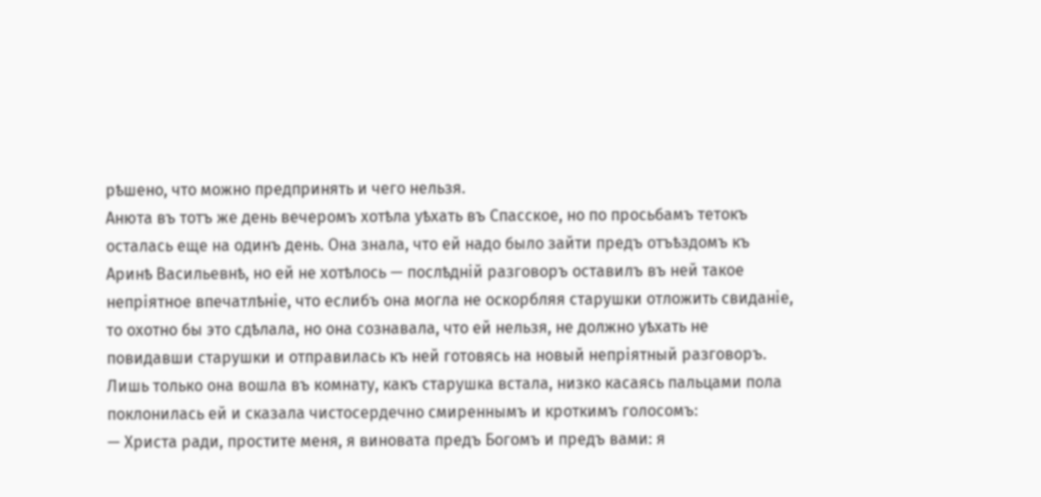рѣшено, что можно предпринять и чего нельзя.
Анюта въ тотъ же день вечеромъ хотѣла уѣхать въ Спасское, но по просьбамъ тетокъ осталась еще на одинъ день. Она знала, что ей надо было зайти предъ отъѣздомъ къ Аринѣ Васильевнѣ, но ей не хотѣлось — послѣдній разговоръ оставилъ въ ней такое непріятное впечатлѣніе, что еслибъ она могла не оскорбляя старушки отложить свиданіе, то охотно бы это сдѣлала, но она сознавала, что ей нельзя, не должно уѣхать не повидавши старушки и отправилась къ ней готовясь на новый непріятный разговоръ.
Лишь только она вошла въ комнату, какъ старушка встала, низко касаясь пальцами пола поклонилась ей и сказала чистосердечно смиреннымъ и кроткимъ голосомъ:
— Христа ради, простите меня, я виновата предъ Богомъ и предъ вами: я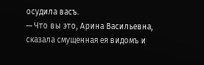осудила васъ.
— Что вы это, Арина Васильевна, сказала смущенная ея видомъ и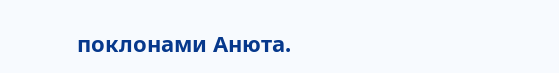поклонами Анюта.